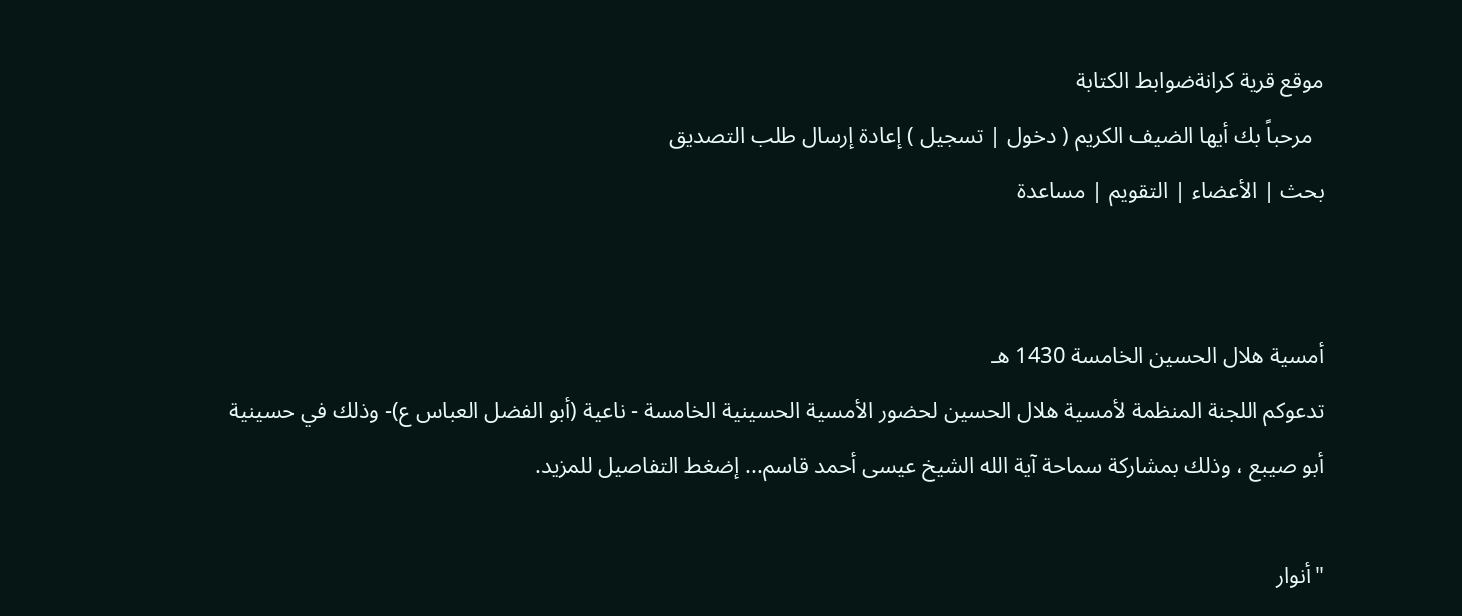موقع قرية كرانةضوابط الكتابة
  مرحباً بك أيها الضيف الكريم ( دخول | تسجيل ) إعادة إرسال طلب التصديق
بحث | الأعضاء | التقويم | مساعدة


أمسية هلال الحسين الخامسة 1430 هـ
تدعوكم اللجنة المنظمة لأمسية هلال الحسين لحضور الأمسية الحسينية الخامسة - ناعية (أبو الفضل العباس ع)- وذلك في حسينية أبو صيبع ، وذلك بمشاركة سماحة آية الله الشيخ عيسى أحمد قاسم... إضغط التفاصيل للمزيد.

"أنوار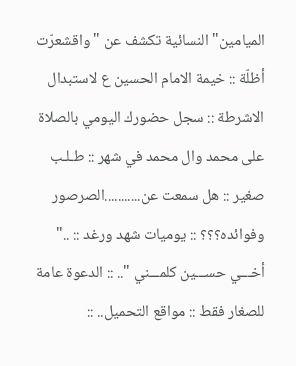الميامين" النسائية تكشف عن "واقشعرّت أظلّة :: خيمة الامام الحسين ع لاستبدال الاشرطة :: سجل حضورك اليومي بالصلاة على محمد وال محمد في شهر :: طـلـب صغير :: هل سمعت عن...........الصرصور وفوائده؟؟؟ :: يوميات شهد ورغد :: .." أخـــي حســـين كلمـــني ".. :: الدعوة عامة للصغار فقط :: مواقع التحميل.. ::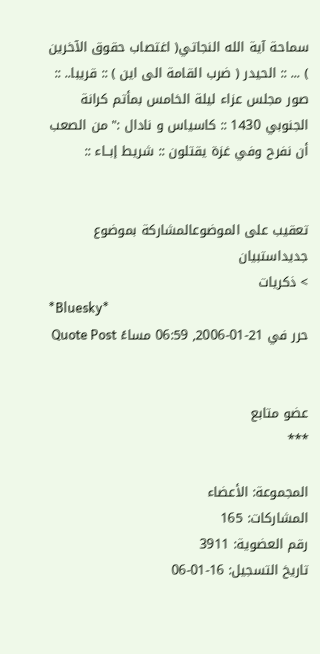سماحة آية الله النجاتي( اغتصاب حقوق الآخرين ) ... :: الحيدر ( ضرب القامة الى اين ) :: قريبا.. :: صور مجلس عزاء ليلة الخامس بمأتم كرانة الجنوبي 1430 :: كاسياس و نادال :" من الصعب أن نفرح وفي غزة يقتلون :: شريط إبــاء ::


تعقيب على الموضوعالمشاركة بموضوع جديداستبيان
> ذكريات
*Bluesky*
حرر في 21-01-2006, 06:59 مساءً Quote Post


عضو متابع
***

المجموعة: الأعضاء
المشاركات: 165
رقم العضوية: 3911
تاريخ التسجيل: 16-01-06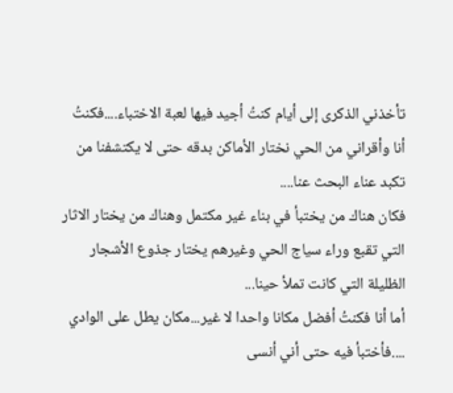تأخذني الذكرى إلى أيام كنتُ أجيد فيها لعبة الاختباء....فكنتُ أنا وأقراني من الحي نختار الأماكن بدقه حتى لا يكتشفنا من تكبد عناء البحث عنا....
فكان هناك من يختبأ في بناء غير مكتمل وهناك من يختار الاثار التي تقبع وراء سياج الحي وغيرهم يختار جذوع الأشجار الظليلة التي كانت تملأ حينا...
أما أنا فكنتُ أفضل مكانا واحدا لا غير...مكان يطل على الوادي ....فأختبأ فيه حتى أني أنسى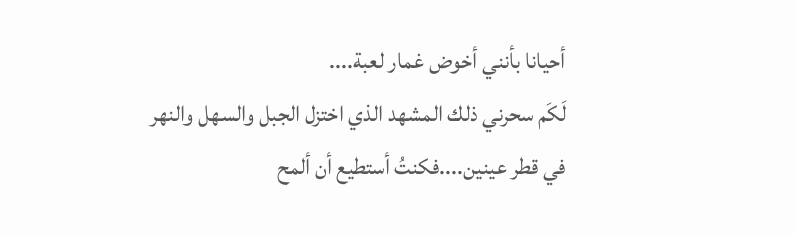أحيانا بأنني أخوض غمار لعبة....
لَكَم سحرني ذلك المشهد الذي اختزل الجبل والسهل والنهر في قطر عينين....فكنتُ أستطيع أن ألمح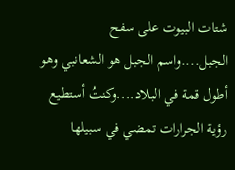شتات البيوت على سفح الجبل....واسم الجبل هو الشعانبي وهو أطول قمة في البلاد....وكنتُ أستطيع رؤية الجرارات تمضي في سبيلها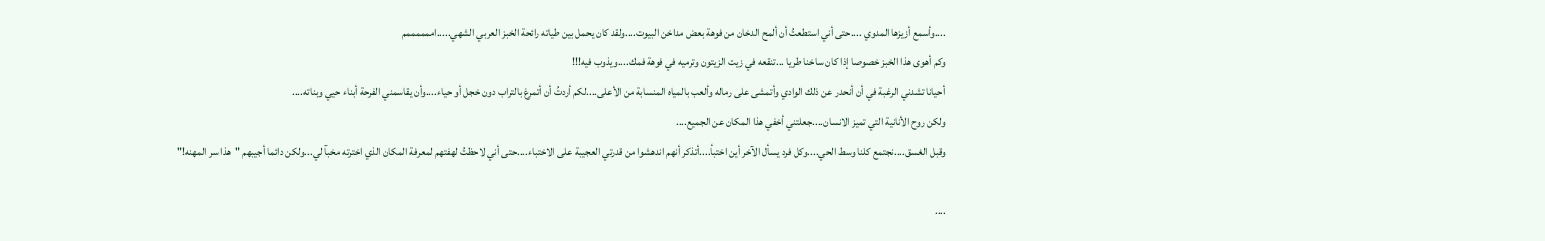....وأسمع أزيزها المدوي ....حتى أني استطعتُ أن ألمح الدخان من فوهة بعض مداخن البيوت....ولقد كان يحمل بين طياته رائحة الخبز العربي الشهي.....اممممممم
وكم أهوى هذا الخبز خصوصا إذا كان ساخنا طريا ...تنقعه في زيت الزيتون وترميه في فوهة فمك....ويذوب فيه!!!
أحيانا تشدني الرغبة في أن أنحدر عن ذلك الوادي وأتمشى على رماله وألعب بالمياه المنسابة من الأعلى....لكم أردتُ أن أتمرغ بالتراب دون خجل أو حياء....وأن يقاسمني الفرحة أبناء حيي وبناته....
ولكن روح الأنانية التي تميز الانسان....جعلتني أخفي هذا المكان عن الجميع....
وقبل الغسق....نجتمع كلنا وسط الحي....وكل فرد يسأل الآخر أين اختبأ....أتذكر أنهم اندهشوا من قدرتي العجيبة على الاختباء....حتى أني لاحظتُ لهفتهم لمعرفة المكان الذي اخترته مخبآ لي...ولكن دائما أجيبهم "هذا سر المهنه!"

....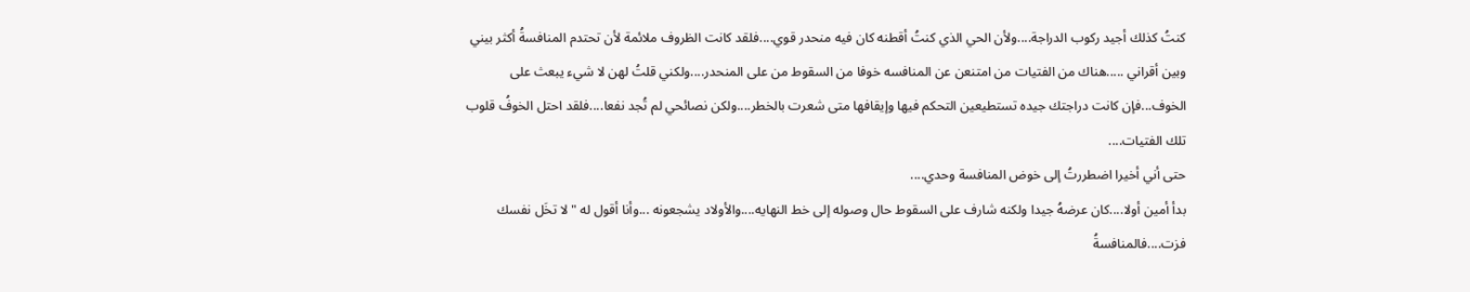كنتُ كذلك أجيد ركوب الدراجة....ولأن الحي الذي كنتُ أقطنه كان فيه منحدر قوي....فلقد كانت الظروف ملائمة لأن تحتدم المنافسةُ أكثر بيني وبين أقراني .....هناك من الفتيات من امتنعن عن المنافسه خوفا من السقوط من على المنحدر....ولكني قلتُ لهن لا شيء يبعث على الخوف...فإن كانت دراجتك جيده تستطيعين التحكم فيها وإيقافها متى شعرت بالخطر....ولكن نصائحي لم تُجد نفعا....فلقد احتل الخوفُ قلوب تلك الفتيات....
حتى أني أخيرا اضطررتُ إلى خوض المنافسة وحدي....
بدأ أمين أولا....كان عرضهُ جيدا ولكنه شارف على السقوط حال وصوله إلى خط النهايه....والأولاد يشجعونه ...وأنا أقول له "لا تخَل نفسك فزت....فالمنافسةُ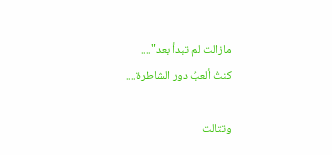مازالت لم تبدأ بعد"....
كنتُ ألعبُ دور الشاطرة....

وتتالت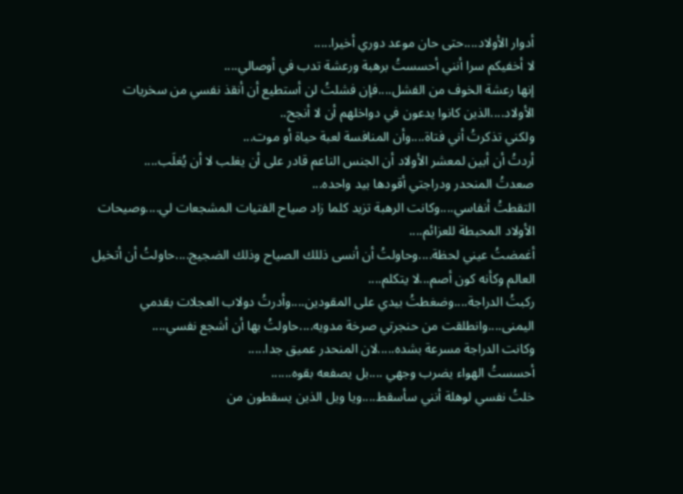أدوار الأولاد....حتى حان موعد دوري أخيرا.....
لا أخفيكم سرا أنني أحسستُ برهبة ورعشة تدب في أوصالي....
إنها رعشة الخوف من الفشل....فإن فشلتُ لن أستطيع أن أنقذ نفسي من سخريات الأولاد....الذين كانوا يدعون في دواخلهم أن لا أنجح..
ولكني تذكرتُ أني فتاة....وأن المنافسة لعبة حياة أو موت...
أردتُ أن أبين لمعشر الأولاد أن الجنس الناعم قادر على أن يغلب لا أن يُغلَب....
صعدتُ المنحدر ودراجتي أقودها بيد واحده...
التقطتُ أنفاسي....وكانت الرهبة تزيد كلما زاد صياح الفتيات المشجعات لي....وصيحات الأولاد المحبطة للعزائم....
أغمضتُ عيني لحظة....وحاولتُ أن أنسى ذللك الصياح وذلك الضجيج....حاولتُ أن أتخيل العالم وكأنه كون أصم...لا يتكلم....
ركبتُ الدراجة....وضغطتُ بيدي على المقودين....وأدرتُ دولاب العجلات بقدمي اليمنى....وانطلقت من حنجرتي صرخة مدويه....حاولتُ بها أن أشجع نفسي....
وكانت الدراجة مسرعة بشده.....لان المنحدر عميق جدا.....
أحسستُ الهواء يضرب وجهي ....بل يصفعه بقوه......
خلتُ نفسي لوهلة أنني سأسقط....ويا ويل الذين يسقطون من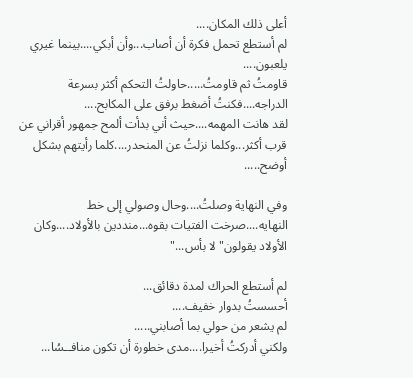أعلى ذلك المكان....
لم أستطع تحمل فكرة أن أصاب...وأن أبكي....بينما غيري يلعبون....
قاومتُ ثم قاومتُ.....حاولتُ التحكم أكثر بسرعة الدراجه....فكنتُ أضغط برفق على المكابح....
لقد هانت المهمه....حيث أني بدأت ألمح جمهور أقراني عن قرب أكثر...وكلما نزلتُ عن المنحدر....كلما رأيتهم بشكل أوضح.....

وفي النهاية وصلتُ....وحال وصولي إلى خط النهايه....صرخت الفتيات بقوه...منددين بالأولاد....وكان الأولاد يقولون"لا بأس..."

لم أستطع الحراك لمدة دقائق...
أحسستُ بدوار خفيف....
لم يشعر من حولي بما أصابني.....
ولكني أدركتُ أخيرا....مدى خطورة أن تكون منافــسُا...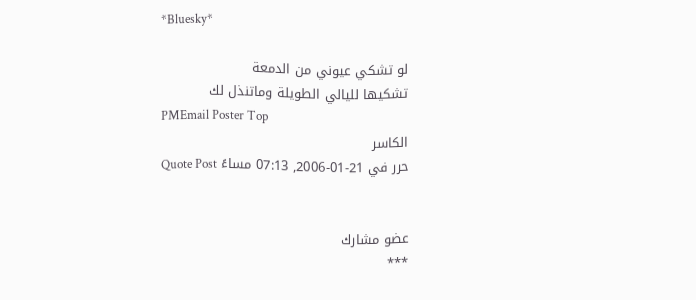*Bluesky*

لو تشكي عيوني من الدمعة
تشكيها لليالي الطويلة وماتنذل لك
PMEmail Poster Top
الكاسر
حرر في 21-01-2006, 07:13 مساءً Quote Post


عضو مشارك
***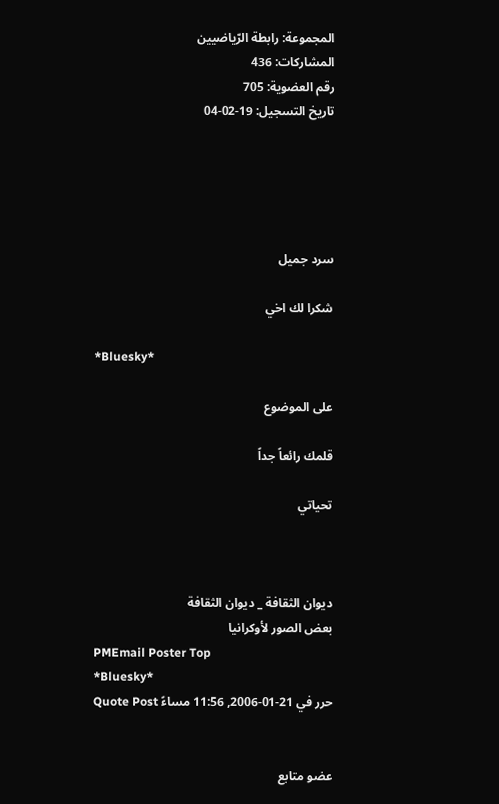المجموعة: رابطة الرّياضيين
المشاركات: 436
رقم العضوية: 705
تاريخ التسجيل: 19-02-04





سرد جميل

شكرا لك اخي

*Bluesky*

على الموضوع

قلمك رائعاً جداً

تحياتي



ديوان الثقافة _ ديوان الثقافة
بعض الصور لأوكرانيا
PMEmail Poster Top
*Bluesky*
حرر في 21-01-2006, 11:56 مساءً Quote Post


عضو متابع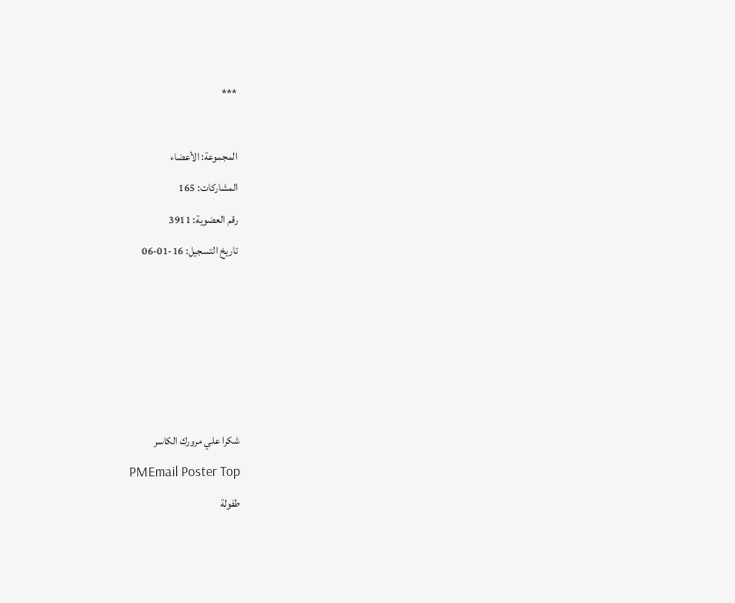***

المجموعة: الأعضاء
المشاركات: 165
رقم العضوية: 3911
تاريخ التسجيل: 16-01-06





شكرا علي مرورك الكاسر
PMEmail Poster Top
طفولة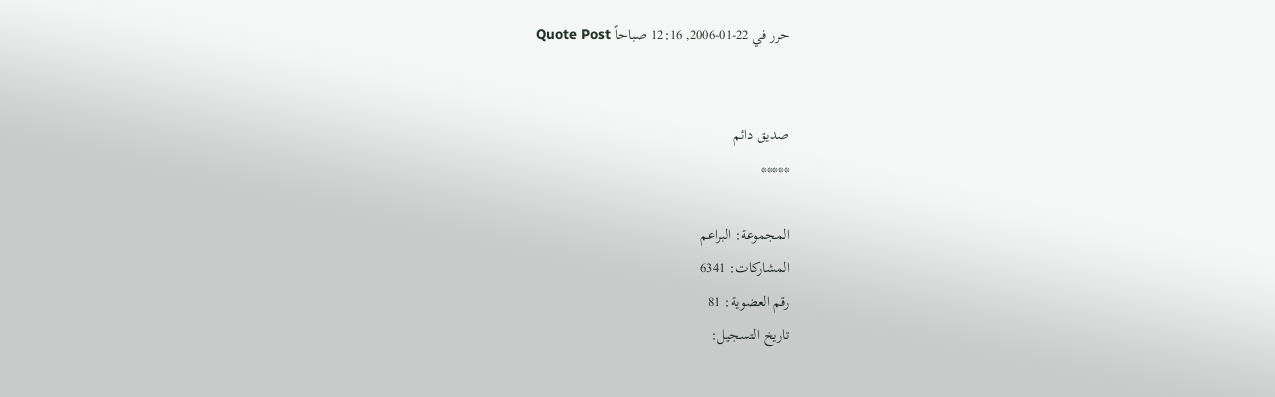حرر في 22-01-2006, 12:16 صباحاً Quote Post


صديق دائم
*****

المجموعة: البراعم
المشاركات: 6341
رقم العضوية: 81
تاريخ التسجيل: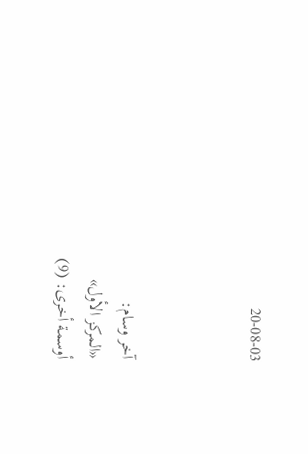20-08-03



آخر وسام:
«المركز الأول»
أوسمة أخرى: (9)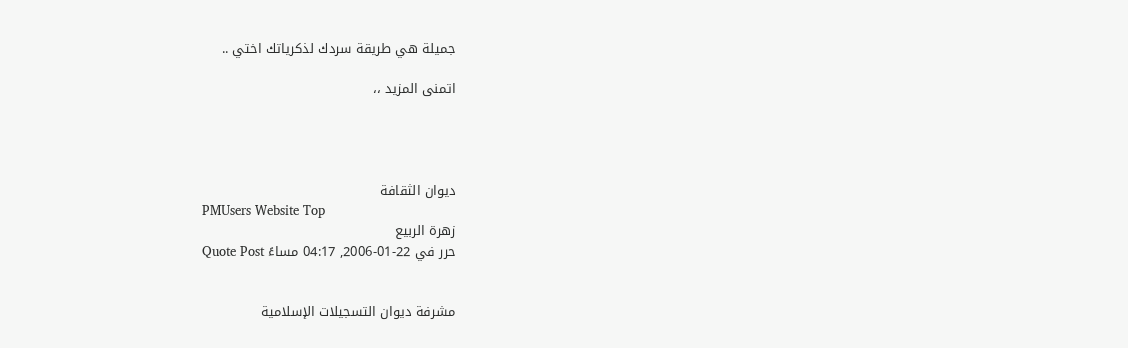جميلة هي طريقة سردك لذكرياتك اختي ..

اتمنى المزيد ،،




ديوان الثقافة
PMUsers Website Top
زهرة الربيع
حرر في 22-01-2006, 04:17 مساءً Quote Post


مشرفة ديوان التسجيلات الإسلامية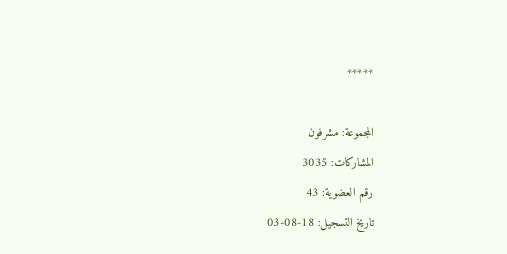*****

المجموعة: مشرفون
المشاركات: 3035
رقم العضوية: 43
تاريخ التسجيل: 18-08-03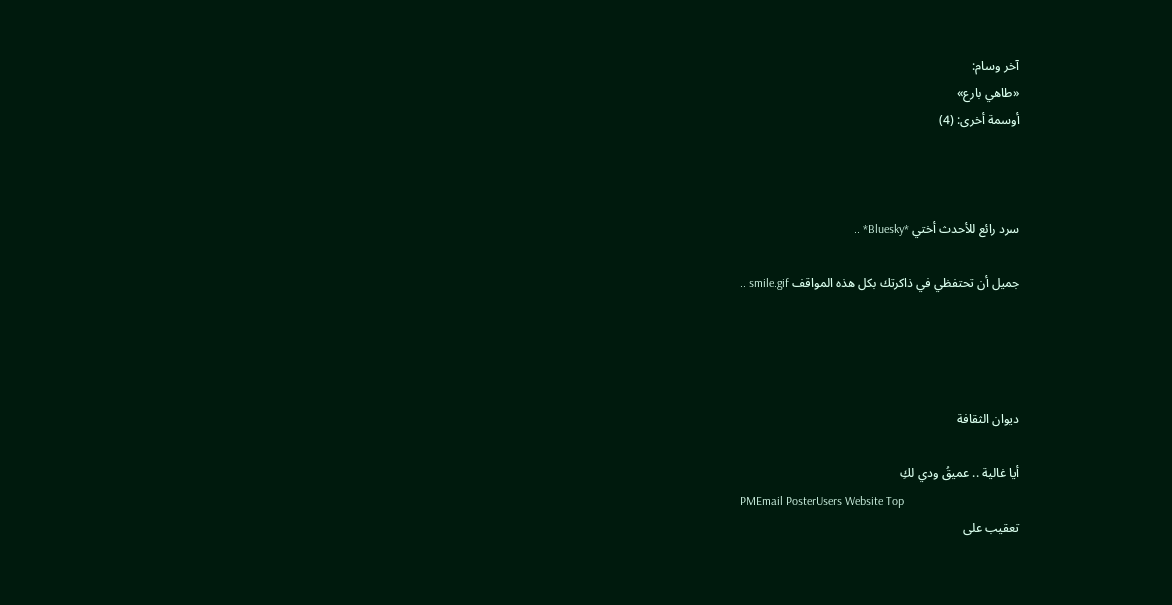آخر وسام:
«طاهي بارع»
أوسمة أخرى: (4)



سرد رائع للأحدث أختي *Bluesky* ..

جميل أن تحتفظي في ذاكرتك بكل هذه المواقف smile.gif ..




ديوان الثقافة

أيا غالية .. عميقُ ودي لكِ
PMEmail PosterUsers Website Top
تعقيب على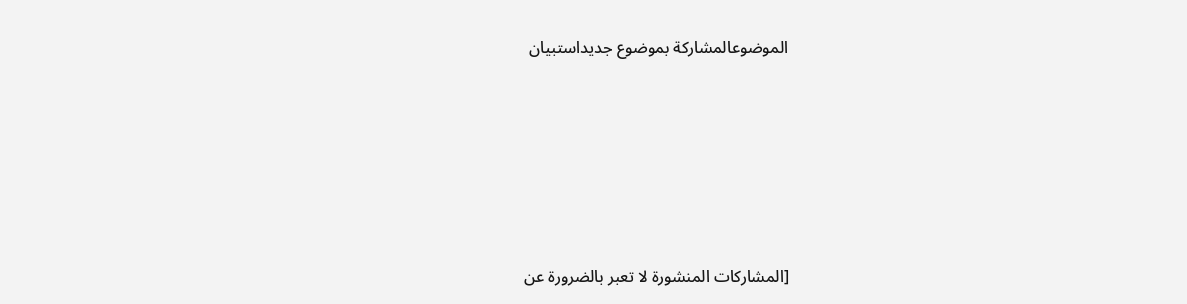الموضوعالمشاركة بموضوع جديداستبيان






[المشاركات المنشورة لا تعبر بالضرورة عن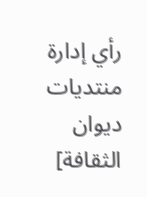رأي إدارة منتديات ديوان الثقافة]